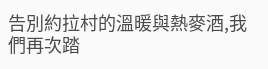告別約拉村的溫暖與熱麥酒,我們再次踏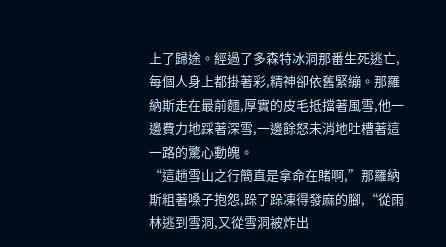上了歸途。經過了多森特冰洞那番生死逃亡,每個人身上都掛著彩,精神卻依舊緊繃。那羅納斯走在最前麵,厚實的皮毛抵擋著風雪,他一邊費力地踩著深雪,一邊餘怒未消地吐槽著這一路的驚心動魄。
“這趟雪山之行簡直是拿命在賭啊,”那羅納斯粗著嗓子抱怨,跺了跺凍得發麻的腳,“從雨林逃到雪洞,又從雪洞被炸出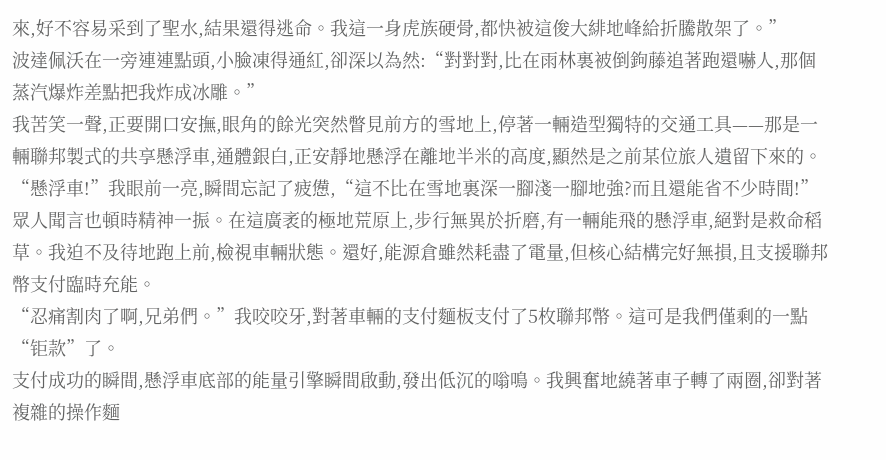來,好不容易采到了聖水,結果還得逃命。我這一身虎族硬骨,都快被這俊大緋地峰給折騰散架了。”
波達佩沃在一旁連連點頭,小臉凍得通紅,卻深以為然:“對對對,比在雨林裏被倒鉤藤追著跑還嚇人,那個蒸汽爆炸差點把我炸成冰雕。”
我苦笑一聲,正要開口安撫,眼角的餘光突然瞥見前方的雪地上,停著一輛造型獨特的交通工具——那是一輛聯邦製式的共享懸浮車,通體銀白,正安靜地懸浮在離地半米的高度,顯然是之前某位旅人遺留下來的。
“懸浮車!”我眼前一亮,瞬間忘記了疲憊,“這不比在雪地裏深一腳淺一腳地強?而且還能省不少時間!”
眾人聞言也頓時精神一振。在這廣袤的極地荒原上,步行無異於折磨,有一輛能飛的懸浮車,絕對是救命稻草。我迫不及待地跑上前,檢視車輛狀態。還好,能源倉雖然耗盡了電量,但核心結構完好無損,且支援聯邦幣支付臨時充能。
“忍痛割肉了啊,兄弟們。”我咬咬牙,對著車輛的支付麵板支付了5枚聯邦幣。這可是我們僅剩的一點“钜款”了。
支付成功的瞬間,懸浮車底部的能量引擎瞬間啟動,發出低沉的嗡鳴。我興奮地繞著車子轉了兩圈,卻對著複雜的操作麵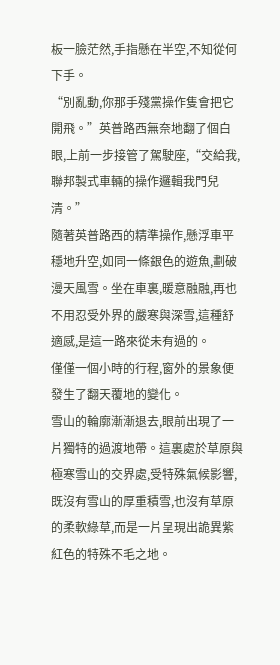板一臉茫然,手指懸在半空,不知從何下手。
“別亂動,你那手殘黨操作隻會把它開飛。”英普路西無奈地翻了個白眼,上前一步接管了駕駛座,“交給我,聯邦製式車輛的操作邏輯我門兒清。”
隨著英普路西的精準操作,懸浮車平穩地升空,如同一條銀色的遊魚,劃破漫天風雪。坐在車裏,暖意融融,再也不用忍受外界的嚴寒與深雪,這種舒適感,是這一路來從未有過的。
僅僅一個小時的行程,窗外的景象便發生了翻天覆地的變化。
雪山的輪廓漸漸退去,眼前出現了一片獨特的過渡地帶。這裏處於草原與極寒雪山的交界處,受特殊氣候影響,既沒有雪山的厚重積雪,也沒有草原的柔軟綠草,而是一片呈現出詭異紫紅色的特殊不毛之地。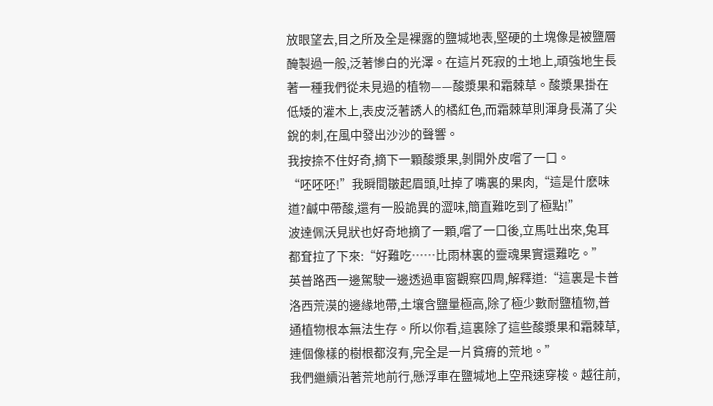放眼望去,目之所及全是裸露的鹽堿地表,堅硬的土塊像是被鹽層醃製過一般,泛著慘白的光澤。在這片死寂的土地上,頑強地生長著一種我們從未見過的植物——酸漿果和霜棘草。酸漿果掛在低矮的灌木上,表皮泛著誘人的橘紅色,而霜棘草則渾身長滿了尖銳的刺,在風中發出沙沙的聲響。
我按捺不住好奇,摘下一顆酸漿果,剝開外皮嚐了一口。
“呸呸呸!”我瞬間皺起眉頭,吐掉了嘴裏的果肉,“這是什麽味道?鹹中帶酸,還有一股詭異的澀味,簡直難吃到了極點!”
波達佩沃見狀也好奇地摘了一顆,嚐了一口後,立馬吐出來,兔耳都耷拉了下來:“好難吃……比雨林裏的靈魂果實還難吃。”
英普路西一邊駕駛一邊透過車窗觀察四周,解釋道:“這裏是卡普洛西荒漠的邊緣地帶,土壤含鹽量極高,除了極少數耐鹽植物,普通植物根本無法生存。所以你看,這裏除了這些酸漿果和霜棘草,連個像樣的樹根都沒有,完全是一片貧瘠的荒地。”
我們繼續沿著荒地前行,懸浮車在鹽堿地上空飛速穿梭。越往前,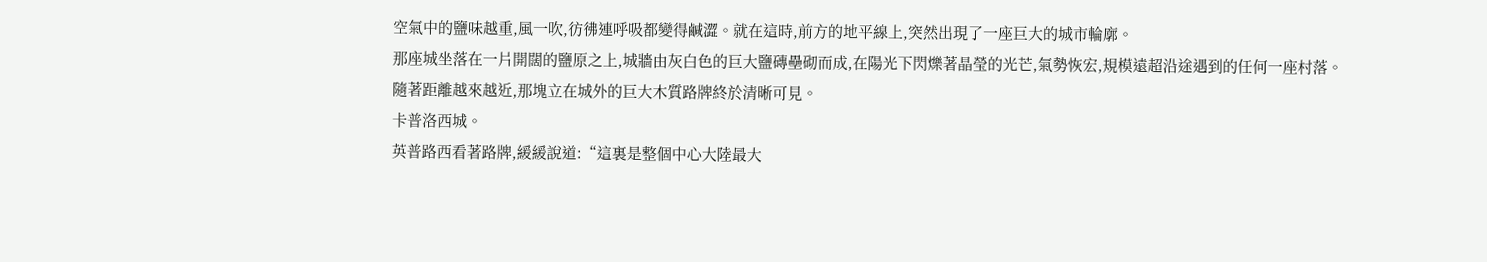空氣中的鹽味越重,風一吹,彷彿連呼吸都變得鹹澀。就在這時,前方的地平線上,突然出現了一座巨大的城市輪廓。
那座城坐落在一片開闊的鹽原之上,城牆由灰白色的巨大鹽磚壘砌而成,在陽光下閃爍著晶瑩的光芒,氣勢恢宏,規模遠超沿途遇到的任何一座村落。
隨著距離越來越近,那塊立在城外的巨大木質路牌終於清晰可見。
卡普洛西城。
英普路西看著路牌,緩緩說道:“這裏是整個中心大陸最大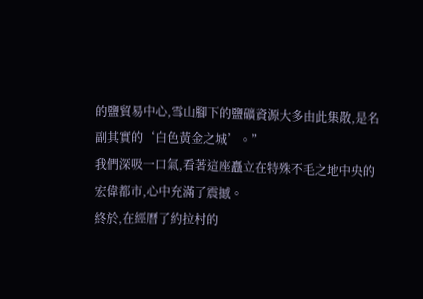的鹽貿易中心,雪山腳下的鹽礦資源大多由此集散,是名副其實的‘白色黃金之城’。”
我們深吸一口氣,看著這座矗立在特殊不毛之地中央的宏偉都市,心中充滿了震撼。
終於,在經曆了約拉村的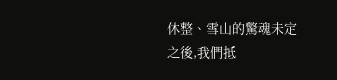休整、雪山的驚魂未定之後,我們抵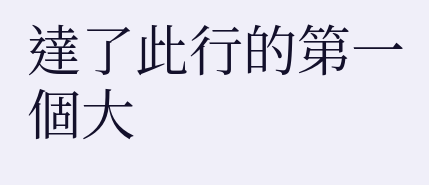達了此行的第一個大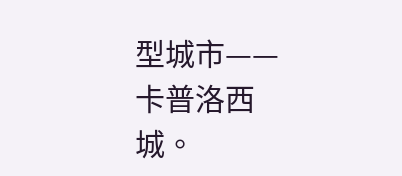型城市——卡普洛西城。